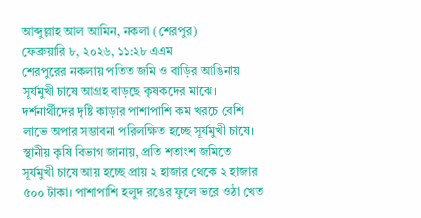আব্দুল্লাহ আল আমিন, নকলা (শেরপুর)
ফেব্রুয়ারি ৮, ২০২৬, ১১:২৮ এএম
শেরপুরের নকলায় পতিত জমি ও বাড়ির আঙিনায় সূর্যমুখী চাষে আগ্রহ বাড়ছে কৃষকদের মাঝে। দর্শনার্থীদের দৃষ্টি কাড়ার পাশাপাশি কম খরচে বেশি লাভে অপার সম্ভাবনা পরিলক্ষিত হচ্ছে সূর্যমুখী চাষে।
স্থানীয় কৃষি বিভাগ জানায়, প্রতি শতাংশ জমিতে সূর্যমুখী চাষে আয় হচ্ছে প্রায় ২ হাজার থেকে ২ হাজার ৫০০ টাকা। পাশাপাশি হলুদ রঙের ফুলে ভরে ওঠা খেত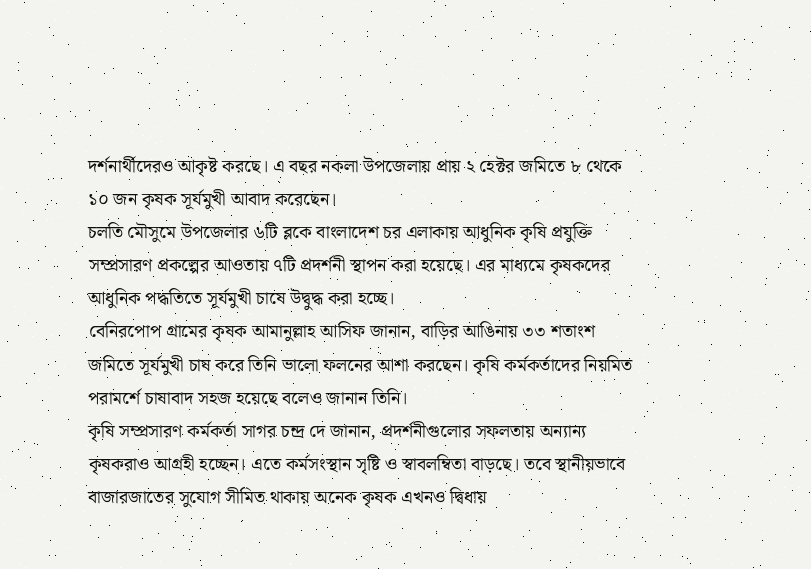দর্শনার্থীদেরও আকৃষ্ট করছে। এ বছর নকলা উপজেলায় প্রায় ২ হেক্টর জমিতে ৮ থেকে ১০ জন কৃষক সূর্যমুখী আবাদ করেছেন।
চলতি মৌসুমে উপজেলার ৬টি ব্লকে বাংলাদেশ চর এলাকায় আধুনিক কৃষি প্রযুক্তি সম্প্রসারণ প্রকল্পের আওতায় ৭টি প্রদর্শনী স্থাপন করা হয়েছে। এর মাধ্যমে কৃষকদের আধুনিক পদ্ধতিতে সূর্যমুখী চাষে উদ্বুদ্ধ করা হচ্ছে।
বেনিরপোপ গ্রামের কৃষক আমানুল্লাহ আসিফ জানান, বাড়ির আঙিনায় ৩৩ শতাংশ জমিতে সূর্যমুখী চাষ করে তিনি ভালো ফলনের আশা করছেন। কৃষি কর্মকর্তাদের নিয়মিত পরামর্শে চাষাবাদ সহজ হয়েছে বলেও জানান তিনি।
কৃষি সম্প্রসারণ কর্মকর্তা সাগর চন্দ্র দে জানান, প্রদর্শনীগুলোর সফলতায় অন্যান্য কৃষকরাও আগ্রহী হচ্ছেন। এতে কর্মসংস্থান সৃষ্টি ও স্বাবলম্বিতা বাড়ছে। তবে স্থানীয়ভাবে বাজারজাতের সুযোগ সীমিত থাকায় অনেক কৃষক এখনও দ্বিধায়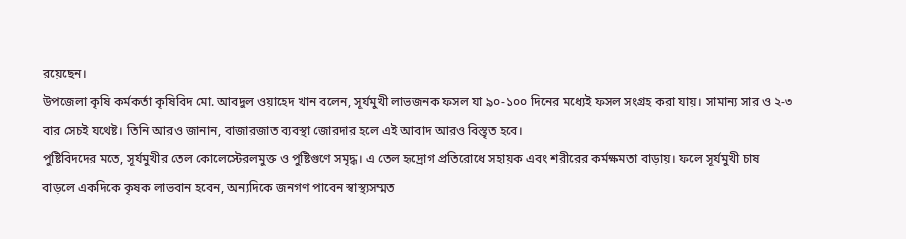রয়েছেন।
উপজেলা কৃষি কর্মকর্তা কৃষিবিদ মো. আবদুল ওয়াহেদ খান বলেন, সূর্যমুখী লাভজনক ফসল যা ৯০-১০০ দিনের মধ্যেই ফসল সংগ্রহ করা যায়। সামান্য সার ও ২-৩ বার সেচই যথেষ্ট। তিনি আরও জানান, বাজারজাত ব্যবস্থা জোরদার হলে এই আবাদ আরও বিস্তৃত হবে।
পুষ্টিবিদদের মতে, সূর্যমুখীর তেল কোলেস্টেরলমুক্ত ও পুষ্টিগুণে সমৃদ্ধ। এ তেল হৃদ্রোগ প্রতিরোধে সহায়ক এবং শরীরের কর্মক্ষমতা বাড়ায়। ফলে সূর্যমুখী চাষ বাড়লে একদিকে কৃষক লাভবান হবেন, অন্যদিকে জনগণ পাবেন স্বাস্থ্যসম্মত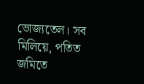ভোজ্যতেল। সব মিলিয়ে, পতিত জমিতে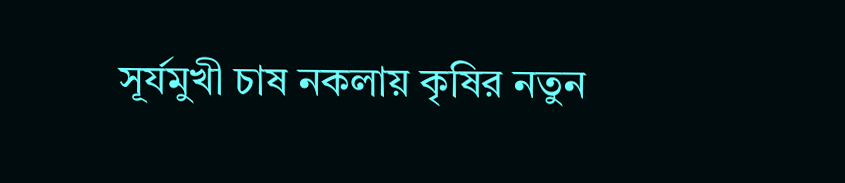সূর্যমুখী চাষ নকলায় কৃষির নতুন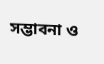সম্ভাবনা ও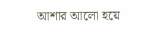আশার আলো হয়ে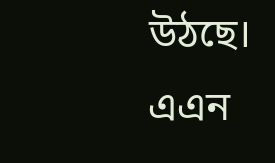উঠছে।
এএন